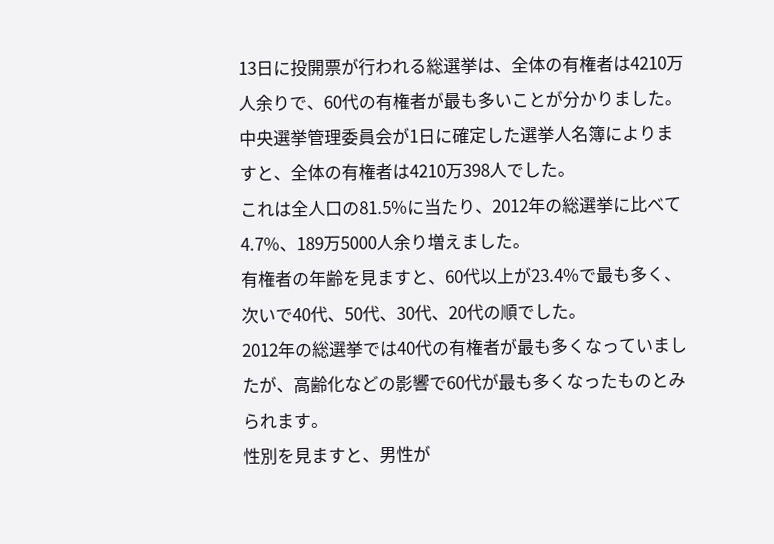13日に投開票が行われる総選挙は、全体の有権者は4210万人余りで、60代の有権者が最も多いことが分かりました。
中央選挙管理委員会が1日に確定した選挙人名簿によりますと、全体の有権者は4210万398人でした。
これは全人口の81.5%に当たり、2012年の総選挙に比べて4.7%、189万5000人余り増えました。
有権者の年齢を見ますと、60代以上が23.4%で最も多く、次いで40代、50代、30代、20代の順でした。
2012年の総選挙では40代の有権者が最も多くなっていましたが、高齢化などの影響で60代が最も多くなったものとみられます。
性別を見ますと、男性が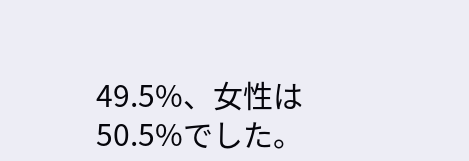49.5%、女性は50.5%でした。